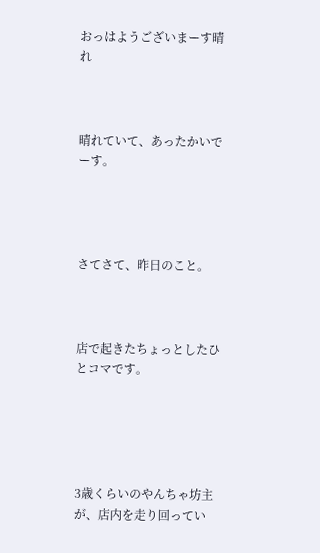おっはようございまーす晴れ



晴れていて、あったかいでーす。




さてさて、昨日のこと。



店で起きたちょっとしたひとコマです。





3歳くらいのやんちゃ坊主が、店内を走り回ってい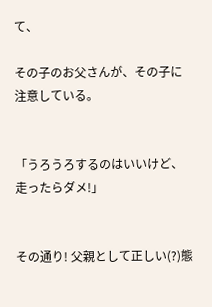て、

その子のお父さんが、その子に注意している。


「うろうろするのはいいけど、走ったらダメ!」


その通り! 父親として正しい(?)態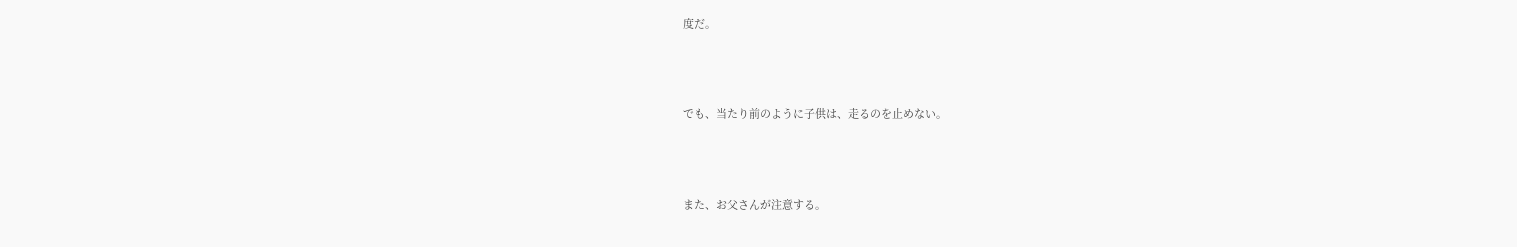度だ。



でも、当たり前のように子供は、走るのを止めない。



また、お父さんが注意する。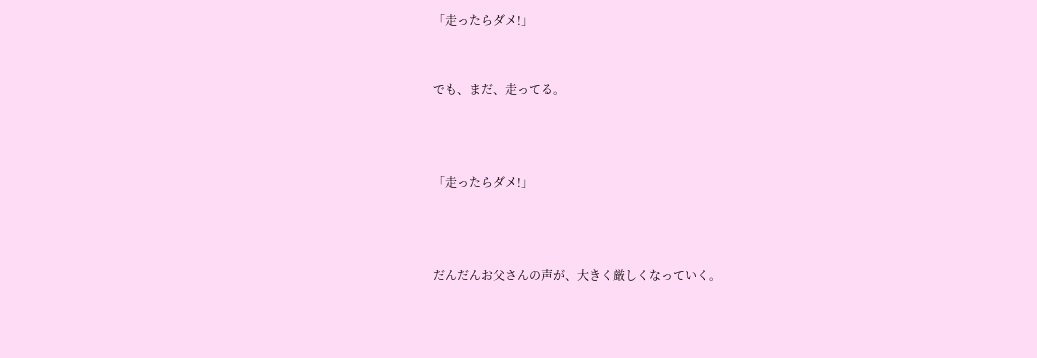「走ったらダメ!」


でも、まだ、走ってる。



「走ったらダメ!」



だんだんお父さんの声が、大きく厳しくなっていく。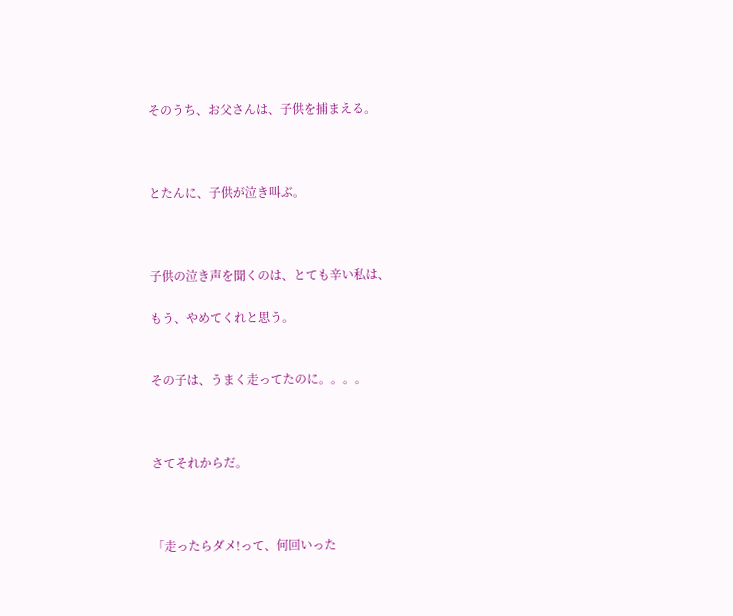そのうち、お父さんは、子供を捕まえる。



とたんに、子供が泣き叫ぶ。



子供の泣き声を聞くのは、とても辛い私は、

もう、やめてくれと思う。


その子は、うまく走ってたのに。。。。



さてそれからだ。



「走ったらダメ!って、何回いった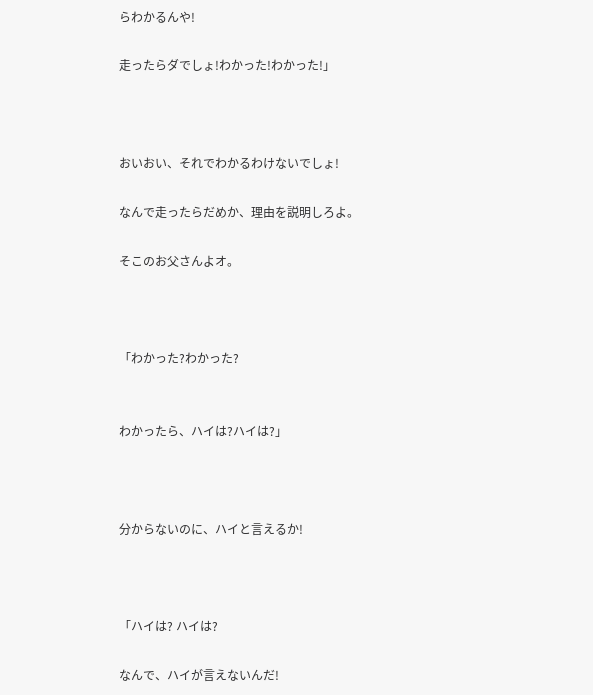らわかるんや!

走ったらダでしょ!わかった!わかった!」



おいおい、それでわかるわけないでしょ!

なんで走ったらだめか、理由を説明しろよ。

そこのお父さんよオ。



「わかった?わかった?


わかったら、ハイは?ハイは?」



分からないのに、ハイと言えるか!



「ハイは? ハイは?

なんで、ハイが言えないんだ!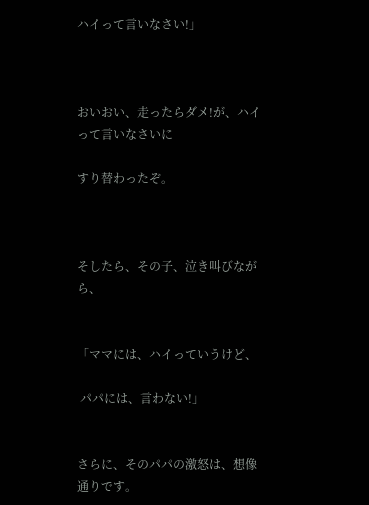ハイって言いなさい!」



おいおい、走ったらダメ!が、ハイって言いなさいに

すり替わったぞ。



そしたら、その子、泣き叫びながら、


「ママには、ハイっていうけど、

 パパには、言わない!」


さらに、そのパパの激怒は、想像通りです。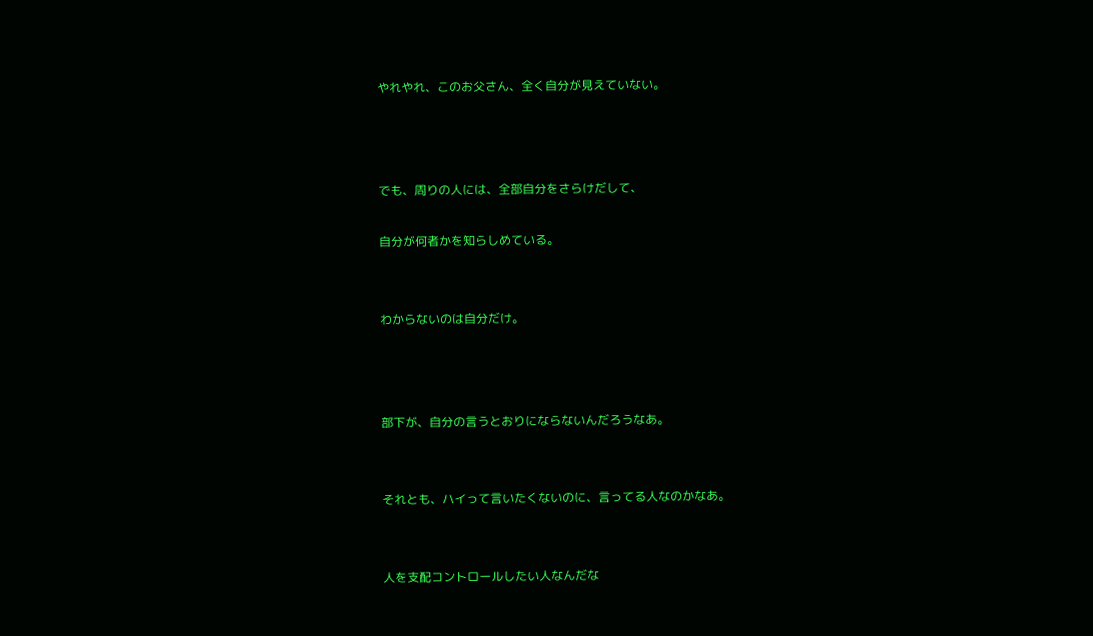やれやれ、このお父さん、全く自分が見えていない。



でも、周りの人には、全部自分をさらけだして、

自分が何者かを知らしめている。


わからないのは自分だけ。



部下が、自分の言うとおりにならないんだろうなあ。


それとも、ハイって言いたくないのに、言ってる人なのかなあ。


人を支配コントロールしたい人なんだな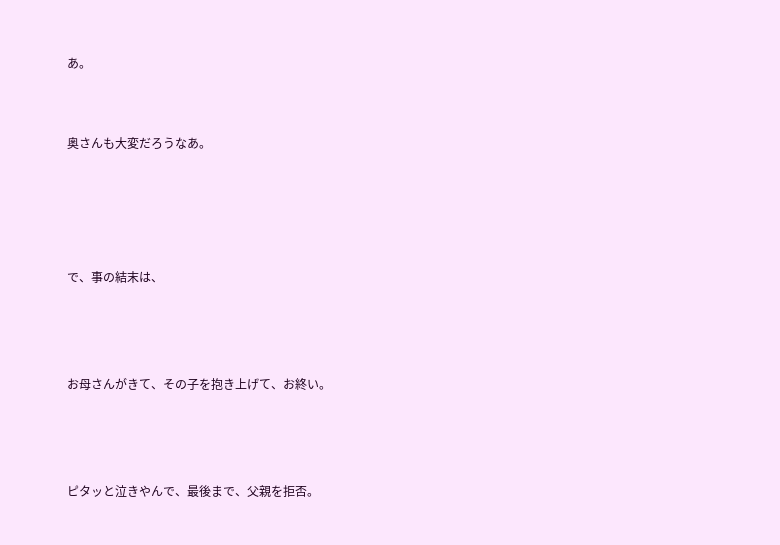あ。


奥さんも大変だろうなあ。




で、事の結末は、



お母さんがきて、その子を抱き上げて、お終い。



ピタッと泣きやんで、最後まで、父親を拒否。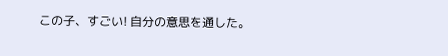この子、すごい! 自分の意思を通した。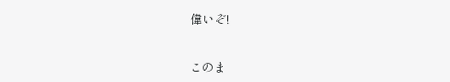偉いぞ!


このま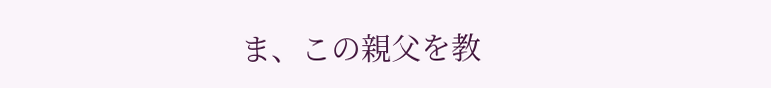ま、この親父を教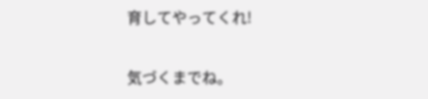育してやってくれ!

気づくまでね。